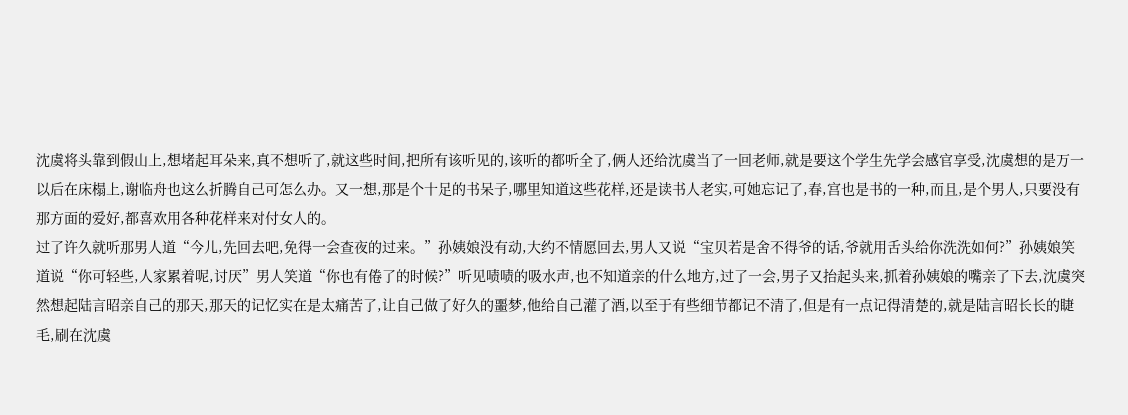沈虞将头靠到假山上,想堵起耳朵来,真不想听了,就这些时间,把所有该听见的,该听的都听全了,俩人还给沈虞当了一回老师,就是要这个学生先学会感官享受,沈虞想的是万一以后在床榻上,谢临舟也这么折腾自己可怎么办。又一想,那是个十足的书呆子,哪里知道这些花样,还是读书人老实,可她忘记了,春,宫也是书的一种,而且,是个男人,只要没有那方面的爱好,都喜欢用各种花样来对付女人的。
过了许久就听那男人道“今儿,先回去吧,免得一会查夜的过来。”孙姨娘没有动,大约不情愿回去,男人又说“宝贝若是舍不得爷的话,爷就用舌头给你洗洗如何?”孙姨娘笑道说“你可轻些,人家累着呢,讨厌”男人笑道“你也有倦了的时候?”听见啧啧的吸水声,也不知道亲的什么地方,过了一会,男子又抬起头来,抓着孙姨娘的嘴亲了下去,沈虞突然想起陆言昭亲自己的那天,那天的记忆实在是太痛苦了,让自己做了好久的噩梦,他给自己灌了酒,以至于有些细节都记不清了,但是有一点记得清楚的,就是陆言昭长长的睫毛,刷在沈虞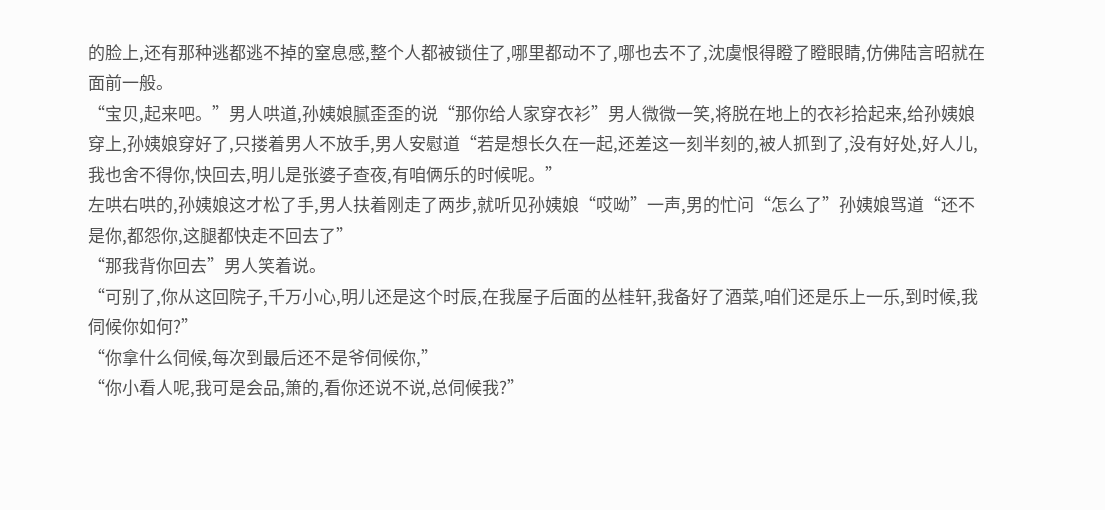的脸上,还有那种逃都逃不掉的窒息感,整个人都被锁住了,哪里都动不了,哪也去不了,沈虞恨得瞪了瞪眼睛,仿佛陆言昭就在面前一般。
“宝贝,起来吧。”男人哄道,孙姨娘腻歪歪的说“那你给人家穿衣衫”男人微微一笑,将脱在地上的衣衫拾起来,给孙姨娘穿上,孙姨娘穿好了,只搂着男人不放手,男人安慰道“若是想长久在一起,还差这一刻半刻的,被人抓到了,没有好处,好人儿,我也舍不得你,快回去,明儿是张婆子查夜,有咱俩乐的时候呢。”
左哄右哄的,孙姨娘这才松了手,男人扶着刚走了两步,就听见孙姨娘“哎呦”一声,男的忙问“怎么了”孙姨娘骂道“还不是你,都怨你,这腿都快走不回去了”
“那我背你回去”男人笑着说。
“可别了,你从这回院子,千万小心,明儿还是这个时辰,在我屋子后面的丛桂轩,我备好了酒菜,咱们还是乐上一乐,到时候,我伺候你如何?”
“你拿什么伺候,每次到最后还不是爷伺候你,”
“你小看人呢,我可是会品,箫的,看你还说不说,总伺候我?”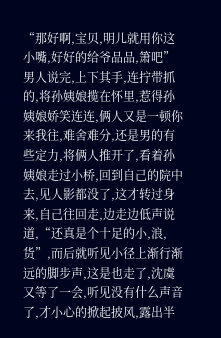“那好啊,宝贝,明儿就用你这小嘴,好好的给爷品品,箫吧”男人说完,上下其手,连拧带抓的,将孙姨娘揽在怀里,惹得孙姨娘娇笑连连,俩人又是一顿你来我往,难舍难分,还是男的有些定力,将俩人推开了,看着孙姨娘走过小桥,回到自己的院中去,见人影都没了,这才转过身来,自己往回走,边走边低声说道,“还真是个十足的小,浪,货”,而后就听见小径上渐行渐远的脚步声,这是也走了,沈虞又等了一会,听见没有什么声音了,才小心的掀起披风,露出半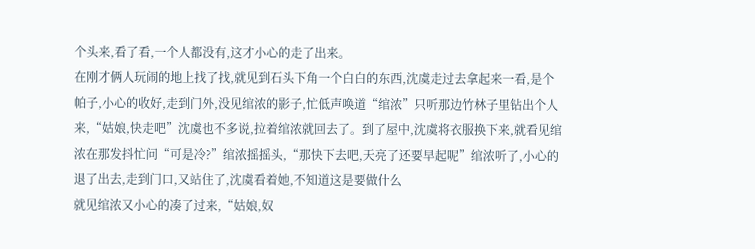个头来,看了看,一个人都没有,这才小心的走了出来。
在刚才俩人玩闹的地上找了找,就见到石头下角一个白白的东西,沈虞走过去拿起来一看,是个帕子,小心的收好,走到门外,没见绾浓的影子,忙低声唤道“绾浓”只听那边竹林子里钻出个人来,“姑娘,快走吧”沈虞也不多说,拉着绾浓就回去了。到了屋中,沈虞将衣服换下来,就看见绾浓在那发抖忙问“可是冷?”绾浓摇摇头,“那快下去吧,天亮了还要早起呢”绾浓听了,小心的退了出去,走到门口,又站住了,沈虞看着她,不知道这是要做什么
就见绾浓又小心的凑了过来,“姑娘,奴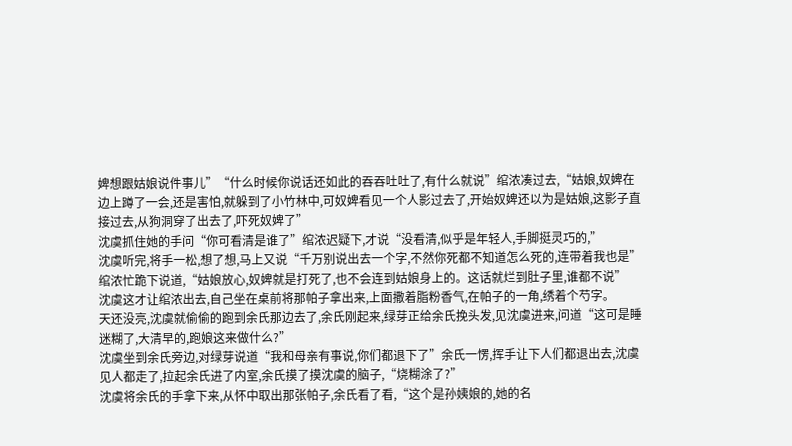婢想跟姑娘说件事儿”“什么时候你说话还如此的吞吞吐吐了,有什么就说”绾浓凑过去,“姑娘,奴婢在边上蹲了一会,还是害怕,就躲到了小竹林中,可奴婢看见一个人影过去了,开始奴婢还以为是姑娘,这影子直接过去,从狗洞穿了出去了,吓死奴婢了”
沈虞抓住她的手问“你可看清是谁了”绾浓迟疑下,才说“没看清,似乎是年轻人,手脚挺灵巧的,”
沈虞听完,将手一松,想了想,马上又说“千万别说出去一个字,不然你死都不知道怎么死的,连带着我也是”
绾浓忙跪下说道,“姑娘放心,奴婢就是打死了,也不会连到姑娘身上的。这话就烂到肚子里,谁都不说”
沈虞这才让绾浓出去,自己坐在桌前将那帕子拿出来,上面撒着脂粉香气,在帕子的一角,绣着个芍字。
天还没亮,沈虞就偷偷的跑到余氏那边去了,余氏刚起来,绿芽正给余氏挽头发,见沈虞进来,问道“这可是睡迷糊了,大清早的,跑娘这来做什么?”
沈虞坐到余氏旁边,对绿芽说道“我和母亲有事说,你们都退下了”余氏一愣,挥手让下人们都退出去,沈虞见人都走了,拉起余氏进了内室,余氏摸了摸沈虞的脑子,“烧糊涂了?”
沈虞将余氏的手拿下来,从怀中取出那张帕子,余氏看了看,“这个是孙姨娘的,她的名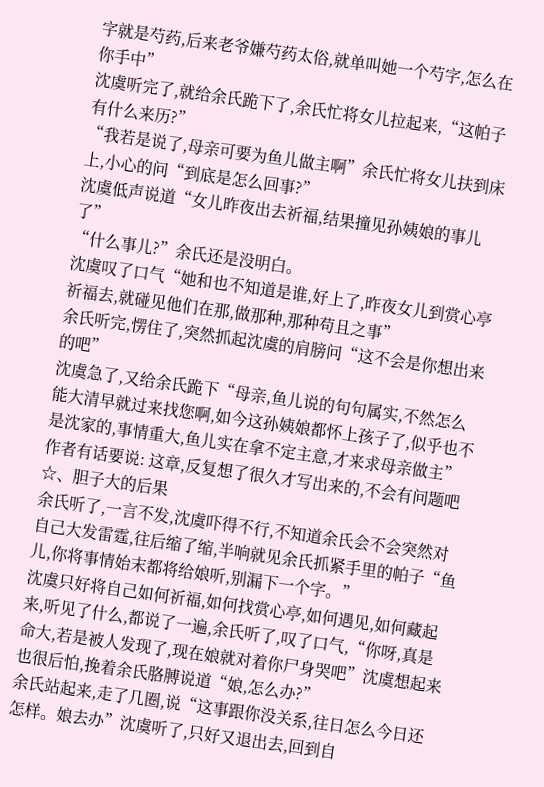字就是芍药,后来老爷嫌芍药太俗,就单叫她一个芍字,怎么在你手中”
沈虞听完了,就给余氏跪下了,余氏忙将女儿拉起来,“这帕子有什么来历?”
“我若是说了,母亲可要为鱼儿做主啊”余氏忙将女儿扶到床上,小心的问“到底是怎么回事?”
沈虞低声说道“女儿昨夜出去祈福,结果撞见孙姨娘的事儿了”
“什么事儿?”余氏还是没明白。
沈虞叹了口气“她和也不知道是谁,好上了,昨夜女儿到赏心亭祈福去,就碰见他们在那,做那种,那种苟且之事”
余氏听完,愣住了,突然抓起沈虞的肩膀问“这不会是你想出来的吧”
沈虞急了,又给余氏跪下“母亲,鱼儿说的句句属实,不然怎么能大清早就过来找您啊,如今这孙姨娘都怀上孩子了,似乎也不是沈家的,事情重大,鱼儿实在拿不定主意,才来求母亲做主”
作者有话要说: 这章,反复想了很久才写出来的,不会有问题吧
☆、胆子大的后果
余氏听了,一言不发,沈虞吓得不行,不知道余氏会不会突然对自己大发雷霆,往后缩了缩,半响就见余氏抓紧手里的帕子“鱼儿,你将事情始末都将给娘听,别漏下一个字。”
沈虞只好将自己如何祈福,如何找赏心亭,如何遇见,如何藏起来,听见了什么,都说了一遍,余氏听了,叹了口气,“你呀,真是命大,若是被人发现了,现在娘就对着你尸身哭吧”沈虞想起来也很后怕,挽着余氏胳膊说道“娘,怎么办?”
余氏站起来,走了几圈,说“这事跟你没关系,往日怎么今日还怎样。娘去办”沈虞听了,只好又退出去,回到自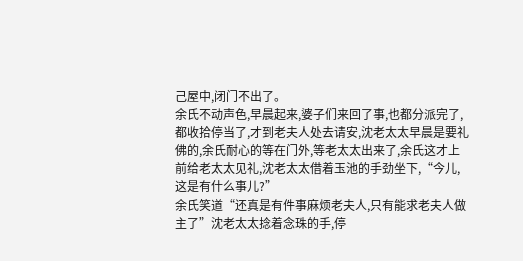己屋中,闭门不出了。
余氏不动声色,早晨起来,婆子们来回了事,也都分派完了,都收拾停当了,才到老夫人处去请安,沈老太太早晨是要礼佛的,余氏耐心的等在门外,等老太太出来了,余氏这才上前给老太太见礼,沈老太太借着玉池的手劲坐下,“今儿,这是有什么事儿?”
余氏笑道“还真是有件事麻烦老夫人,只有能求老夫人做主了”沈老太太捻着念珠的手,停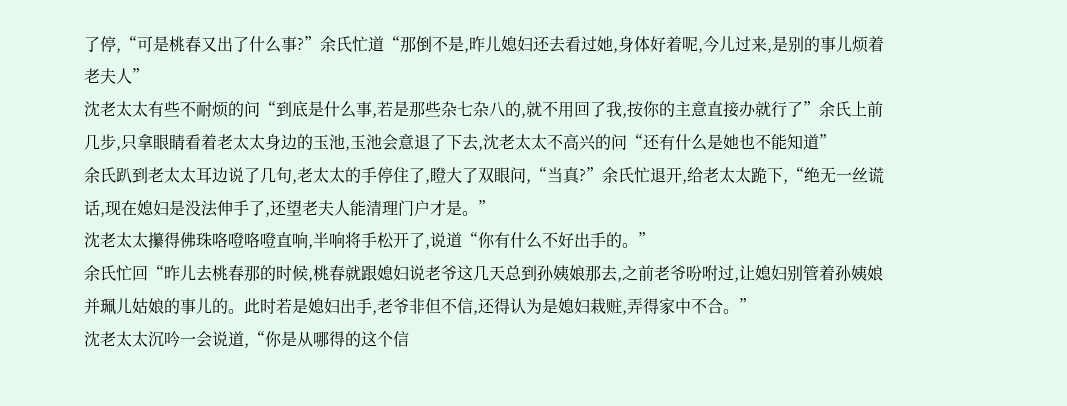了停,“可是桃春又出了什么事?”余氏忙道“那倒不是,昨儿媳妇还去看过她,身体好着呢,今儿过来,是别的事儿烦着老夫人”
沈老太太有些不耐烦的问“到底是什么事,若是那些杂七杂八的,就不用回了我,按你的主意直接办就行了”余氏上前几步,只拿眼睛看着老太太身边的玉池,玉池会意退了下去,沈老太太不高兴的问“还有什么是她也不能知道”
余氏趴到老太太耳边说了几句,老太太的手停住了,瞪大了双眼问,“当真?”余氏忙退开,给老太太跪下,“绝无一丝谎话,现在媳妇是没法伸手了,还望老夫人能清理门户才是。”
沈老太太攥得佛珠咯噔咯噔直响,半响将手松开了,说道“你有什么不好出手的。”
余氏忙回“昨儿去桃春那的时候,桃春就跟媳妇说老爷这几天总到孙姨娘那去,之前老爷吩咐过,让媳妇别管着孙姨娘并珮儿姑娘的事儿的。此时若是媳妇出手,老爷非但不信,还得认为是媳妇栽赃,弄得家中不合。”
沈老太太沉吟一会说道,“你是从哪得的这个信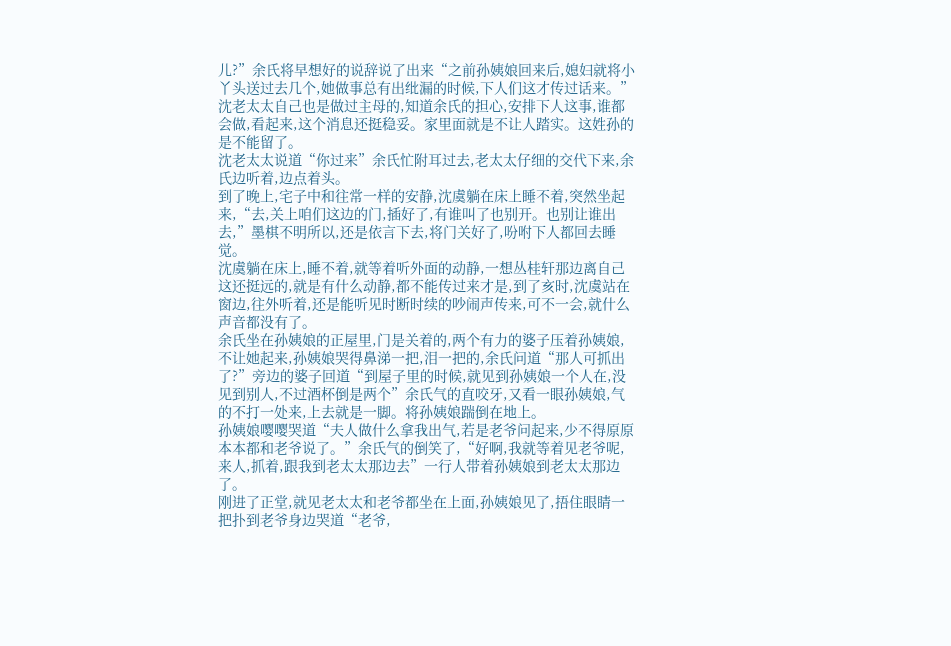儿?”余氏将早想好的说辞说了出来“之前孙姨娘回来后,媳妇就将小丫头送过去几个,她做事总有出纰漏的时候,下人们这才传过话来。”沈老太太自己也是做过主母的,知道余氏的担心,安排下人这事,谁都会做,看起来,这个消息还挺稳妥。家里面就是不让人踏实。这姓孙的是不能留了。
沈老太太说道“你过来”余氏忙附耳过去,老太太仔细的交代下来,余氏边听着,边点着头。
到了晚上,宅子中和往常一样的安静,沈虞躺在床上睡不着,突然坐起来,“去,关上咱们这边的门,插好了,有谁叫了也别开。也别让谁出去,”墨棋不明所以,还是依言下去,将门关好了,吩咐下人都回去睡觉。
沈虞躺在床上,睡不着,就等着听外面的动静,一想丛桂轩那边离自己这还挺远的,就是有什么动静,都不能传过来才是,到了亥时,沈虞站在窗边,往外听着,还是能听见时断时续的吵闹声传来,可不一会,就什么声音都没有了。
余氏坐在孙姨娘的正屋里,门是关着的,两个有力的婆子压着孙姨娘,不让她起来,孙姨娘哭得鼻涕一把,泪一把的,余氏问道“那人可抓出了?”旁边的婆子回道“到屋子里的时候,就见到孙姨娘一个人在,没见到别人,不过酒杯倒是两个”余氏气的直咬牙,又看一眼孙姨娘,气的不打一处来,上去就是一脚。将孙姨娘踹倒在地上。
孙姨娘嘤嘤哭道“夫人做什么拿我出气,若是老爷问起来,少不得原原本本都和老爷说了。”余氏气的倒笑了,“好啊,我就等着见老爷呢,来人,抓着,跟我到老太太那边去”一行人带着孙姨娘到老太太那边了。
刚进了正堂,就见老太太和老爷都坐在上面,孙姨娘见了,捂住眼睛一把扑到老爷身边哭道“老爷,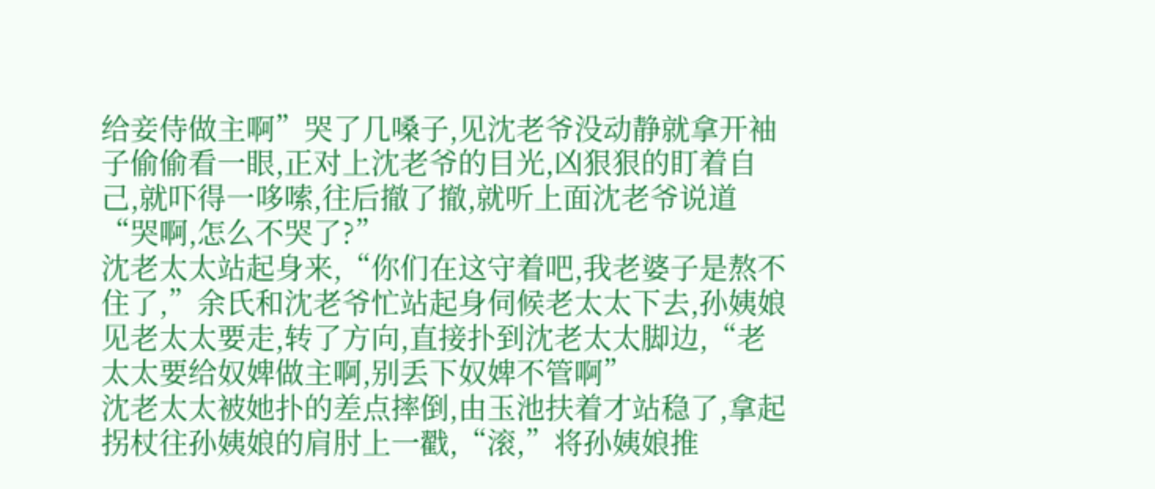给妾侍做主啊”哭了几嗓子,见沈老爷没动静就拿开袖子偷偷看一眼,正对上沈老爷的目光,凶狠狠的盯着自己,就吓得一哆嗦,往后撤了撤,就听上面沈老爷说道“哭啊,怎么不哭了?”
沈老太太站起身来,“你们在这守着吧,我老婆子是熬不住了,”余氏和沈老爷忙站起身伺候老太太下去,孙姨娘见老太太要走,转了方向,直接扑到沈老太太脚边,“老太太要给奴婢做主啊,别丢下奴婢不管啊”
沈老太太被她扑的差点摔倒,由玉池扶着才站稳了,拿起拐杖往孙姨娘的肩肘上一戳,“滚,”将孙姨娘推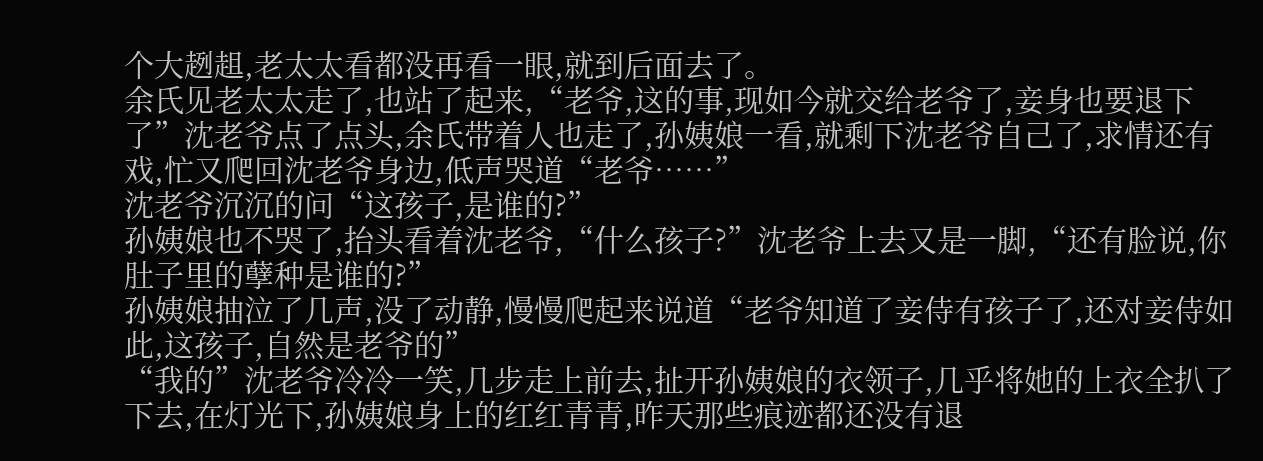个大趔趄,老太太看都没再看一眼,就到后面去了。
余氏见老太太走了,也站了起来,“老爷,这的事,现如今就交给老爷了,妾身也要退下了”沈老爷点了点头,余氏带着人也走了,孙姨娘一看,就剩下沈老爷自己了,求情还有戏,忙又爬回沈老爷身边,低声哭道“老爷……”
沈老爷沉沉的问“这孩子,是谁的?”
孙姨娘也不哭了,抬头看着沈老爷,“什么孩子?”沈老爷上去又是一脚,“还有脸说,你肚子里的孽种是谁的?”
孙姨娘抽泣了几声,没了动静,慢慢爬起来说道“老爷知道了妾侍有孩子了,还对妾侍如此,这孩子,自然是老爷的”
“我的”沈老爷冷冷一笑,几步走上前去,扯开孙姨娘的衣领子,几乎将她的上衣全扒了下去,在灯光下,孙姨娘身上的红红青青,昨天那些痕迹都还没有退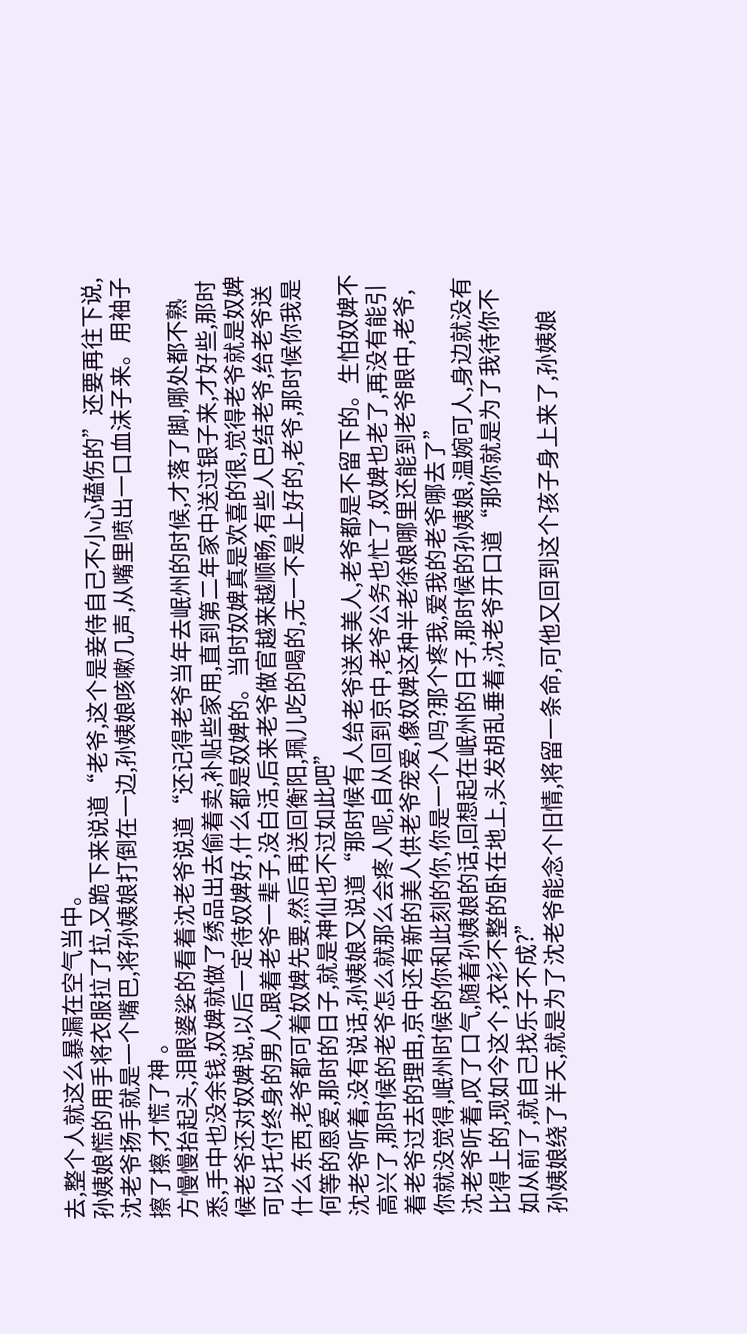去,整个人就这么暴漏在空气当中。
孙姨娘慌的用手将衣服拉了拉,又跪下来说道“老爷,这个是妾侍自己不小心磕伤的”还要再往下说,沈老爷扬手就是一个嘴巴,将孙姨娘打倒在一边,孙姨娘咳嗽几声,从嘴里喷出一口血沫子来。用袖子擦了擦,才慌了神 。
方慢慢抬起头,泪眼婆娑的看着沈老爷说道“还记得老爷当年去岷州的时候,才落了脚,哪处都不熟悉,手中也没余钱,奴婢就做了绣品出去偷着卖,补贴些家用,直到第二年家中送过银子来,才好些,那时候老爷还对奴婢说,以后一定待奴婢好,什么都是奴婢的。当时奴婢真是欢喜的很,觉得老爷就是奴婢可以托付终身的男人,跟着老爷一辈子,没白活,后来老爷做官越来越顺畅,有些人巴结老爷,给老爷送什么东西,老爷都可着奴婢先要,然后再送回衡阳,珮儿吃的喝的,无一不是上好的,老爷,那时候你我是何等的恩爱,那时的日子,就是神仙也不过如此吧”
沈老爷听着,没有说话,孙姨娘又说道“那时候有人给老爷送来美人,老爷都是不留下的。生怕奴婢不高兴了,那时候的老爷怎么就那么会疼人呢,自从回到京中,老爷公务也忙了,奴婢也老了,再没有能引着老爷过去的理由,京中还有新的美人供老爷宠爱,像奴婢这种半老徐娘哪里还能到老爷眼中,老爷,你就没觉得,岷州时候的你和此刻的你,你是一个人吗?那个疼我,爱我的老爷哪去了”
沈老爷听着,叹了口气,随着孙姨娘的话,回想起在岷州的日子,那时候的孙姨娘,温婉可人,身边就没有比得上的,现如今这个,衣衫不整的卧在地上,头发胡乱垂着,沈老爷开口道“那你就是为了我待你不如从前了,就自己找乐子不成?”
孙姨娘绕了半天,就是为了沈老爷能念个旧情,将留一条命,可他又回到这个孩子身上来了,孙姨娘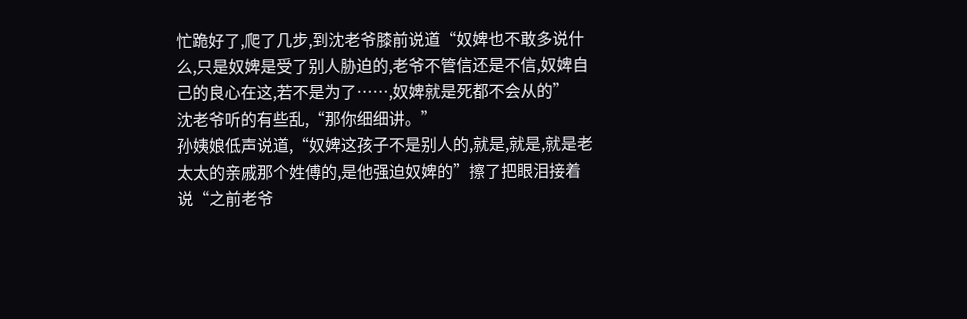忙跪好了,爬了几步,到沈老爷膝前说道“奴婢也不敢多说什么,只是奴婢是受了别人胁迫的,老爷不管信还是不信,奴婢自己的良心在这,若不是为了……,奴婢就是死都不会从的”
沈老爷听的有些乱,“那你细细讲。”
孙姨娘低声说道,“奴婢这孩子不是别人的,就是,就是,就是老太太的亲戚那个姓傅的,是他强迫奴婢的”擦了把眼泪接着说“之前老爷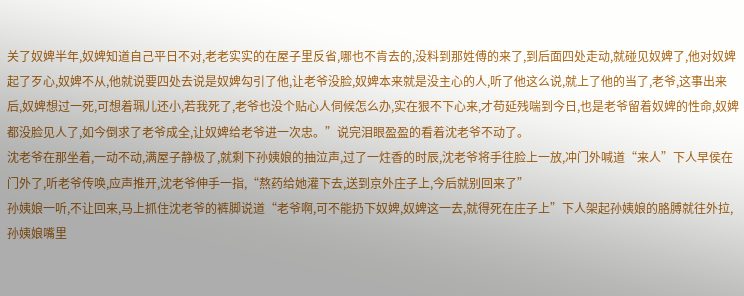关了奴婢半年,奴婢知道自己平日不对,老老实实的在屋子里反省,哪也不肯去的,没料到那姓傅的来了,到后面四处走动,就碰见奴婢了,他对奴婢起了歹心,奴婢不从,他就说要四处去说是奴婢勾引了他,让老爷没脸,奴婢本来就是没主心的人,听了他这么说,就上了他的当了,老爷,这事出来后,奴婢想过一死,可想着珮儿还小,若我死了,老爷也没个贴心人伺候怎么办,实在狠不下心来,才苟延残喘到今日,也是老爷留着奴婢的性命,奴婢都没脸见人了,如今倒求了老爷成全,让奴婢给老爷进一次忠。”说完泪眼盈盈的看着沈老爷不动了。
沈老爷在那坐着,一动不动,满屋子静极了,就剩下孙姨娘的抽泣声,过了一炷香的时辰,沈老爷将手往脸上一放,冲门外喊道“来人”下人早侯在门外了,听老爷传唤,应声推开,沈老爷伸手一指,“熬药给她灌下去,送到京外庄子上,今后就别回来了”
孙姨娘一听,不让回来,马上抓住沈老爷的裤脚说道“老爷啊,可不能扔下奴婢,奴婢这一去,就得死在庄子上”下人架起孙姨娘的胳膊就往外拉,孙姨娘嘴里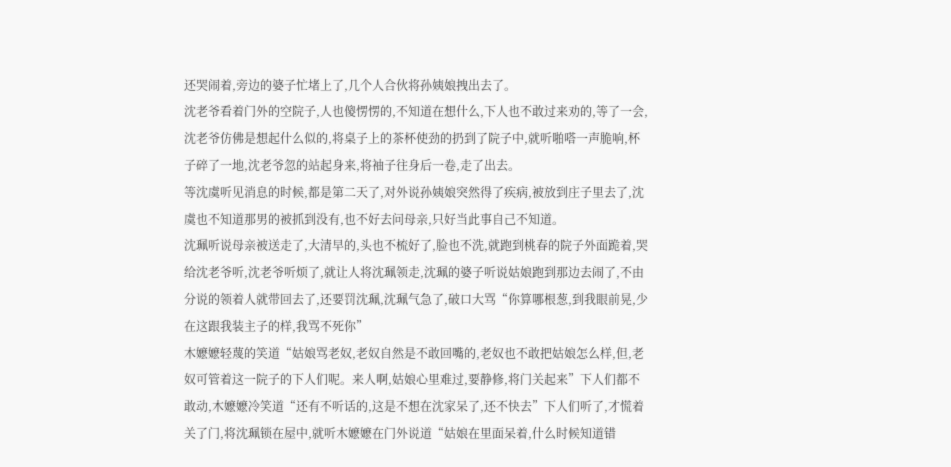还哭闹着,旁边的婆子忙堵上了,几个人合伙将孙姨娘拽出去了。
沈老爷看着门外的空院子,人也傻愣愣的,不知道在想什么,下人也不敢过来劝的,等了一会,沈老爷仿佛是想起什么似的,将桌子上的茶杯使劲的扔到了院子中,就听啪嗒一声脆响,杯子碎了一地,沈老爷忽的站起身来,将袖子往身后一卷,走了出去。
等沈虞听见消息的时候,都是第二天了,对外说孙姨娘突然得了疾病,被放到庄子里去了,沈虞也不知道那男的被抓到没有,也不好去问母亲,只好当此事自己不知道。
沈珮听说母亲被送走了,大清早的,头也不梳好了,脸也不洗,就跑到桃春的院子外面跪着,哭给沈老爷听,沈老爷听烦了,就让人将沈珮领走,沈珮的婆子听说姑娘跑到那边去闹了,不由分说的领着人就带回去了,还要罚沈珮,沈珮气急了,破口大骂“你算哪根葱,到我眼前晃,少在这跟我装主子的样,我骂不死你”
木嬷嬷轻蔑的笑道“姑娘骂老奴,老奴自然是不敢回嘴的,老奴也不敢把姑娘怎么样,但,老奴可管着这一院子的下人们呢。来人啊,姑娘心里难过,要静修,将门关起来”下人们都不敢动,木嬷嬷冷笑道“还有不听话的,这是不想在沈家呆了,还不快去”下人们听了,才慌着关了门,将沈珮锁在屋中,就听木嬷嬷在门外说道“姑娘在里面呆着,什么时候知道错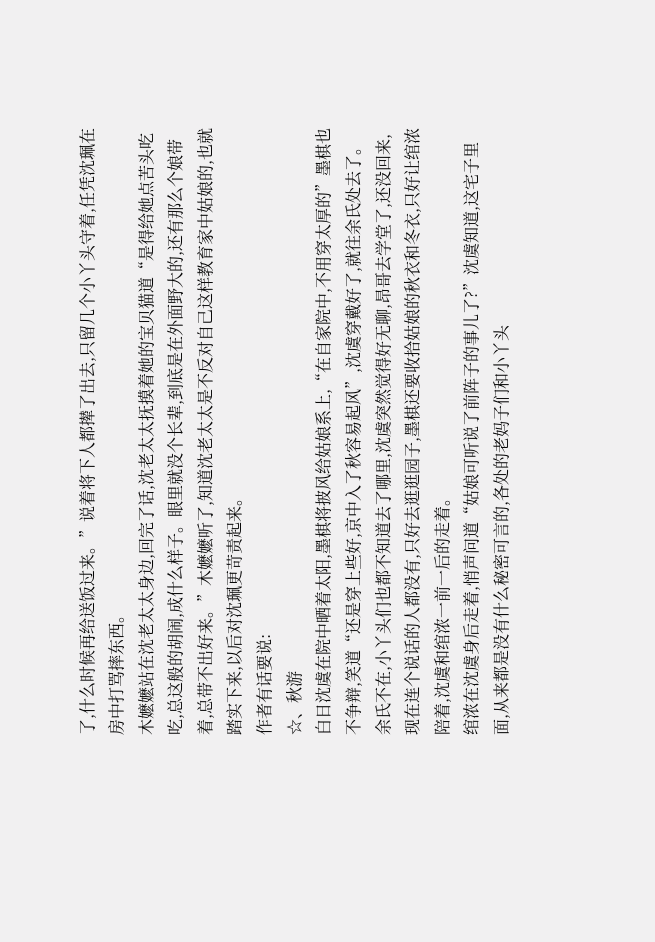了,什么时候再给送饭过来。”说着将下人都撵了出去,只留几个小丫头守着,任凭沈珮在房中打骂摔东西。
木嬷嬷站在沈老太太身边,回完了话,沈老太太抚摸着她的宝贝猫道“是得给她点苦头吃吃,总这般的胡闹,成什么样子。眼里就没个长辈,到底是在外面野大的,还有那么个娘带着,总带不出好来。”木嬷嬷听了,知道沈老太太是不反对自己这样教育家中姑娘的,也就踏实下来,以后对沈珮更苛责起来。
作者有话要说:
☆、秋游
白日沈虞在院中晒着太阳,墨棋将披风给姑娘系上,“在自家院中,不用穿太厚的”墨棋也不争辩,笑道“还是穿上些好,京中入了秋容易起风”,沈虞穿戴好了,就往余氏处去了。
余氏不在,小丫头们也都不知道去了哪里,沈虞突然觉得好无聊,昂哥去学堂了,还没回来,现在连个说话的人都没有,只好去逛逛园子,墨棋还要收拾姑娘的秋衣和冬衣,只好让绾浓陪着,沈虞和绾浓一前一后的走着。
绾浓在沈虞身后走着,悄声问道“姑娘可听说了前阵子的事儿了?”沈虞知道,这宅子里面,从来都是没有什么秘密可言的,各处的老妈子们和小丫头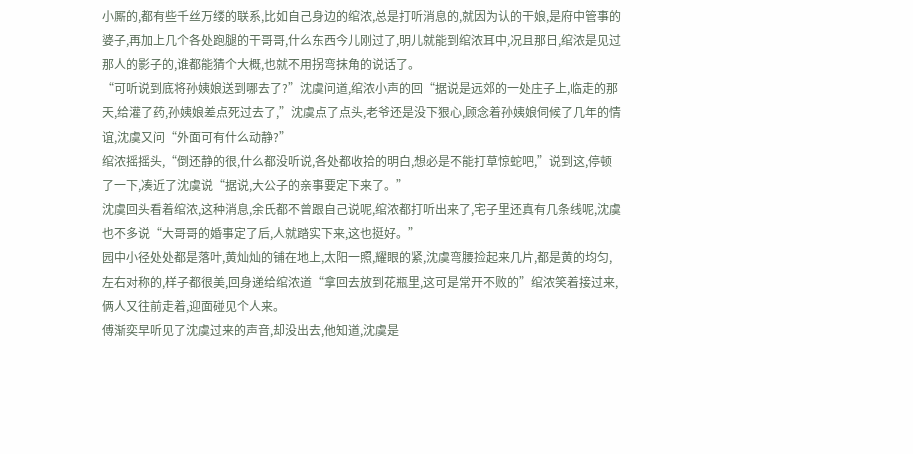小厮的,都有些千丝万缕的联系,比如自己身边的绾浓,总是打听消息的,就因为认的干娘,是府中管事的婆子,再加上几个各处跑腿的干哥哥,什么东西今儿刚过了,明儿就能到绾浓耳中,况且那日,绾浓是见过那人的影子的,谁都能猜个大概,也就不用拐弯抹角的说话了。
“可听说到底将孙姨娘送到哪去了?”沈虞问道,绾浓小声的回“据说是远郊的一处庄子上,临走的那天,给灌了药,孙姨娘差点死过去了,”沈虞点了点头,老爷还是没下狠心,顾念着孙姨娘伺候了几年的情谊,沈虞又问“外面可有什么动静?”
绾浓摇摇头,“倒还静的很,什么都没听说,各处都收拾的明白,想必是不能打草惊蛇吧,”说到这,停顿了一下,凑近了沈虞说“据说,大公子的亲事要定下来了。”
沈虞回头看着绾浓,这种消息,余氏都不曾跟自己说呢,绾浓都打听出来了,宅子里还真有几条线呢,沈虞也不多说“大哥哥的婚事定了后,人就踏实下来,这也挺好。”
园中小径处处都是落叶,黄灿灿的铺在地上,太阳一照,耀眼的紧,沈虞弯腰捡起来几片,都是黄的均匀,左右对称的,样子都很美,回身递给绾浓道“拿回去放到花瓶里,这可是常开不败的”绾浓笑着接过来,俩人又往前走着,迎面碰见个人来。
傅渐奕早听见了沈虞过来的声音,却没出去,他知道,沈虞是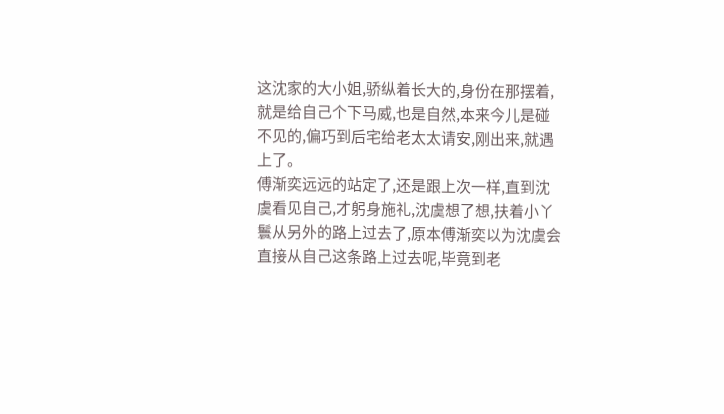这沈家的大小姐,骄纵着长大的,身份在那摆着,就是给自己个下马威,也是自然,本来今儿是碰不见的,偏巧到后宅给老太太请安,刚出来,就遇上了。
傅渐奕远远的站定了,还是跟上次一样,直到沈虞看见自己,才躬身施礼,沈虞想了想,扶着小丫鬟从另外的路上过去了,原本傅渐奕以为沈虞会直接从自己这条路上过去呢,毕竟到老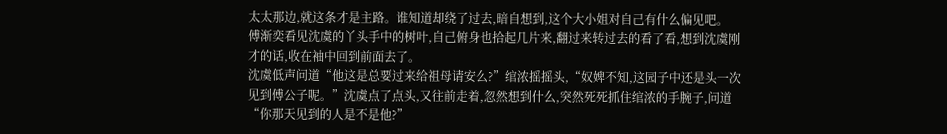太太那边,就这条才是主路。谁知道却绕了过去,暗自想到,这个大小姐对自己有什么偏见吧。
傅渐奕看见沈虞的丫头手中的树叶,自己俯身也拾起几片来,翻过来转过去的看了看,想到沈虞刚才的话,收在袖中回到前面去了。
沈虞低声问道“他这是总要过来给祖母请安么?”绾浓摇摇头,“奴婢不知,这园子中还是头一次见到傅公子呢。”沈虞点了点头,又往前走着,忽然想到什么,突然死死抓住绾浓的手腕子,问道“你那天见到的人是不是他?”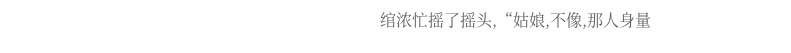绾浓忙摇了摇头,“姑娘,不像,那人身量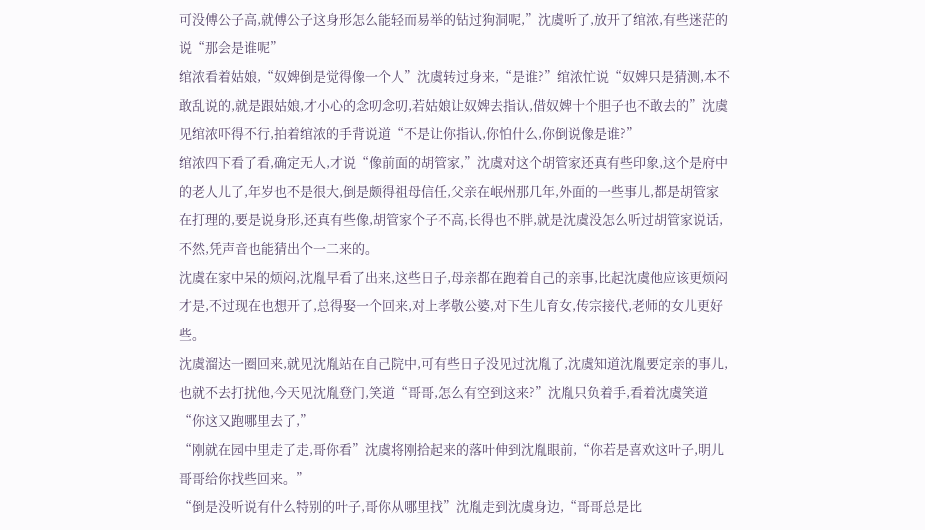可没傅公子高,就傅公子这身形怎么能轻而易举的钻过狗洞呢,”沈虞听了,放开了绾浓,有些迷茫的说“那会是谁呢”
绾浓看着姑娘,“奴婢倒是觉得像一个人”沈虞转过身来,“是谁?”绾浓忙说“奴婢只是猜测,本不敢乱说的,就是跟姑娘,才小心的念叨念叨,若姑娘让奴婢去指认,借奴婢十个胆子也不敢去的”沈虞见绾浓吓得不行,拍着绾浓的手背说道“不是让你指认,你怕什么,你倒说像是谁?”
绾浓四下看了看,确定无人,才说“像前面的胡管家,”沈虞对这个胡管家还真有些印象,这个是府中的老人儿了,年岁也不是很大,倒是颇得祖母信任,父亲在岷州那几年,外面的一些事儿,都是胡管家在打理的,要是说身形,还真有些像,胡管家个子不高,长得也不胖,就是沈虞没怎么听过胡管家说话,不然,凭声音也能猜出个一二来的。
沈虞在家中呆的烦闷,沈胤早看了出来,这些日子,母亲都在跑着自己的亲事,比起沈虞他应该更烦闷才是,不过现在也想开了,总得娶一个回来,对上孝敬公婆,对下生儿育女,传宗接代,老师的女儿更好些。
沈虞溜达一圈回来,就见沈胤站在自己院中,可有些日子没见过沈胤了,沈虞知道沈胤要定亲的事儿,也就不去打扰他,今天见沈胤登门,笑道“哥哥,怎么有空到这来?”沈胤只负着手,看着沈虞笑道“你这又跑哪里去了,”
“刚就在园中里走了走,哥你看”沈虞将刚拾起来的落叶伸到沈胤眼前,“你若是喜欢这叶子,明儿哥哥给你找些回来。”
“倒是没听说有什么特别的叶子,哥你从哪里找”沈胤走到沈虞身边,“哥哥总是比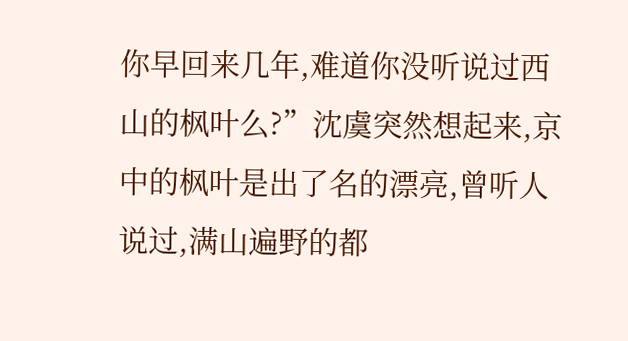你早回来几年,难道你没听说过西山的枫叶么?”沈虞突然想起来,京中的枫叶是出了名的漂亮,曾听人说过,满山遍野的都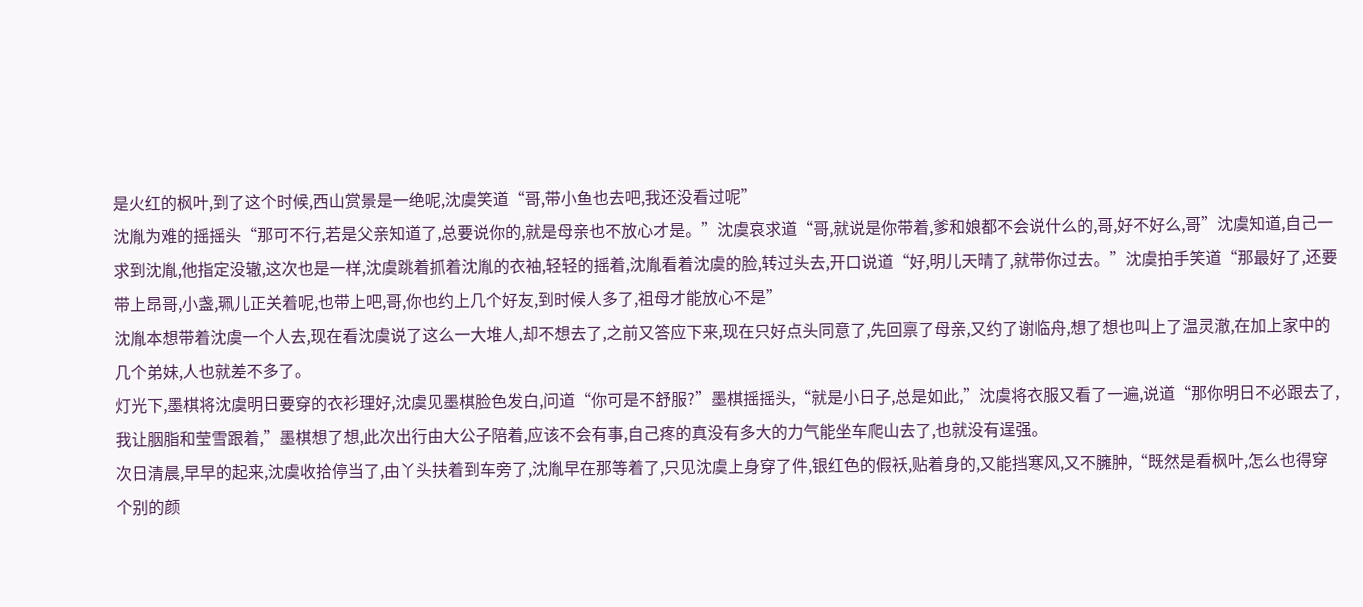是火红的枫叶,到了这个时候,西山赏景是一绝呢,沈虞笑道“哥,带小鱼也去吧,我还没看过呢”
沈胤为难的摇摇头“那可不行,若是父亲知道了,总要说你的,就是母亲也不放心才是。”沈虞哀求道“哥,就说是你带着,爹和娘都不会说什么的,哥,好不好么,哥”沈虞知道,自己一求到沈胤,他指定没辙,这次也是一样,沈虞跳着抓着沈胤的衣袖,轻轻的摇着,沈胤看着沈虞的脸,转过头去,开口说道“好,明儿天晴了,就带你过去。”沈虞拍手笑道“那最好了,还要带上昂哥,小盏,珮儿正关着呢,也带上吧,哥,你也约上几个好友,到时候人多了,祖母才能放心不是”
沈胤本想带着沈虞一个人去,现在看沈虞说了这么一大堆人,却不想去了,之前又答应下来,现在只好点头同意了,先回禀了母亲,又约了谢临舟,想了想也叫上了温灵澈,在加上家中的几个弟妹,人也就差不多了。
灯光下,墨棋将沈虞明日要穿的衣衫理好,沈虞见墨棋脸色发白,问道“你可是不舒服?”墨棋摇摇头,“就是小日子,总是如此,”沈虞将衣服又看了一遍,说道“那你明日不必跟去了,我让胭脂和莹雪跟着,”墨棋想了想,此次出行由大公子陪着,应该不会有事,自己疼的真没有多大的力气能坐车爬山去了,也就没有逞强。
次日清晨,早早的起来,沈虞收拾停当了,由丫头扶着到车旁了,沈胤早在那等着了,只见沈虞上身穿了件,银红色的假袄,贴着身的,又能挡寒风,又不臃肿,“既然是看枫叶,怎么也得穿个别的颜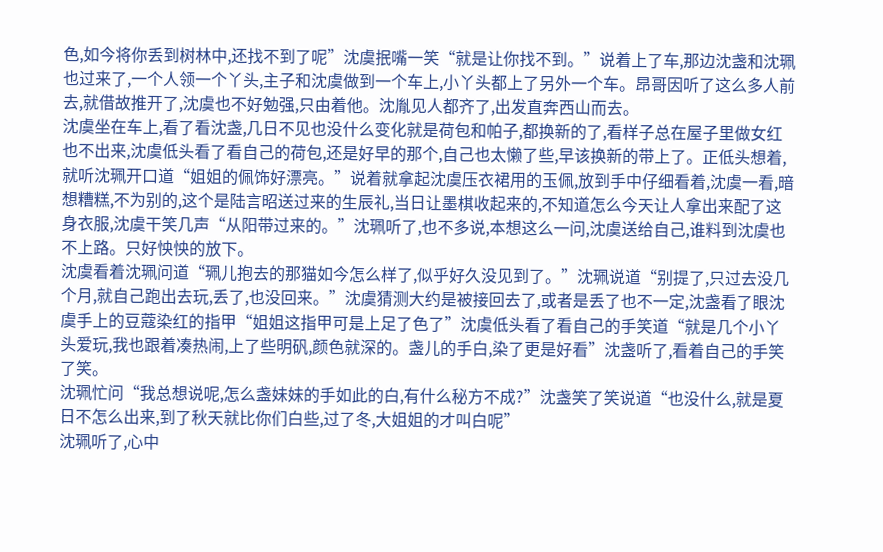色,如今将你丢到树林中,还找不到了呢”沈虞抿嘴一笑“就是让你找不到。”说着上了车,那边沈盏和沈珮也过来了,一个人领一个丫头,主子和沈虞做到一个车上,小丫头都上了另外一个车。昂哥因听了这么多人前去,就借故推开了,沈虞也不好勉强,只由着他。沈胤见人都齐了,出发直奔西山而去。
沈虞坐在车上,看了看沈盏,几日不见也没什么变化就是荷包和帕子,都换新的了,看样子总在屋子里做女红也不出来,沈虞低头看了看自己的荷包,还是好早的那个,自己也太懒了些,早该换新的带上了。正低头想着,就听沈珮开口道“姐姐的佩饰好漂亮。”说着就拿起沈虞压衣裙用的玉佩,放到手中仔细看着,沈虞一看,暗想糟糕,不为别的,这个是陆言昭送过来的生辰礼,当日让墨棋收起来的,不知道怎么今天让人拿出来配了这身衣服,沈虞干笑几声“从阳带过来的。”沈珮听了,也不多说,本想这么一问,沈虞送给自己,谁料到沈虞也不上路。只好怏怏的放下。
沈虞看着沈珮问道“珮儿抱去的那猫如今怎么样了,似乎好久没见到了。”沈珮说道“别提了,只过去没几个月,就自己跑出去玩,丢了,也没回来。”沈虞猜测大约是被接回去了,或者是丢了也不一定,沈盏看了眼沈虞手上的豆蔻染红的指甲“姐姐这指甲可是上足了色了”沈虞低头看了看自己的手笑道“就是几个小丫头爱玩,我也跟着凑热闹,上了些明矾,颜色就深的。盏儿的手白,染了更是好看”沈盏听了,看着自己的手笑了笑。
沈珮忙问“我总想说呢,怎么盏妹妹的手如此的白,有什么秘方不成?”沈盏笑了笑说道“也没什么,就是夏日不怎么出来,到了秋天就比你们白些,过了冬,大姐姐的才叫白呢”
沈珮听了,心中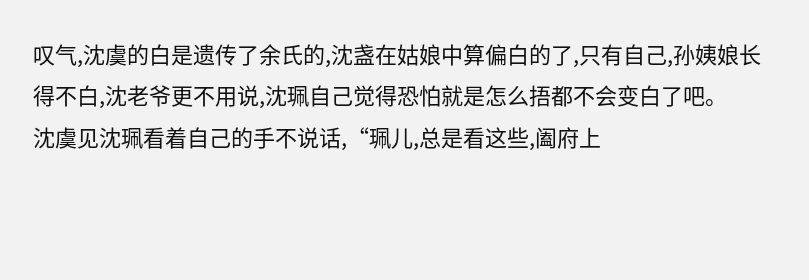叹气,沈虞的白是遗传了余氏的,沈盏在姑娘中算偏白的了,只有自己,孙姨娘长得不白,沈老爷更不用说,沈珮自己觉得恐怕就是怎么捂都不会变白了吧。
沈虞见沈珮看着自己的手不说话,“珮儿,总是看这些,阖府上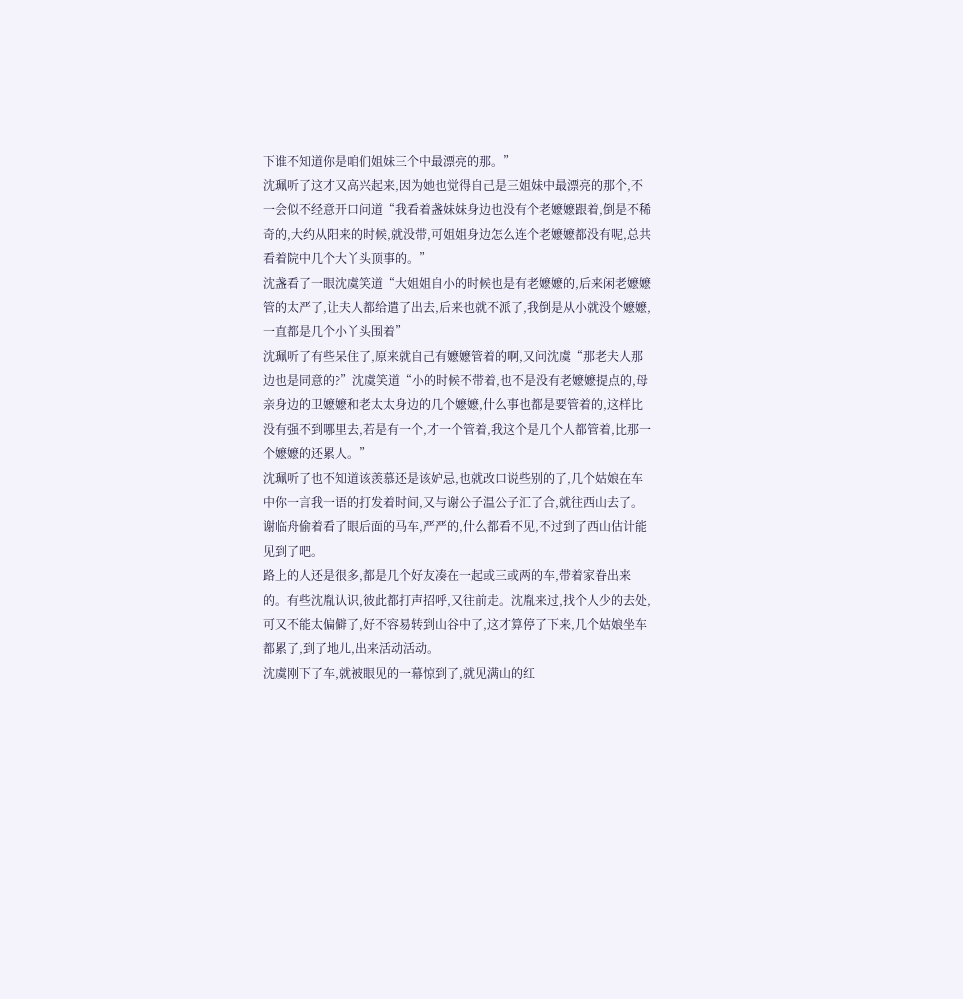下谁不知道你是咱们姐妹三个中最漂亮的那。”
沈珮听了这才又高兴起来,因为她也觉得自己是三姐妹中最漂亮的那个,不一会似不经意开口问道“我看着盏妹妹身边也没有个老嬷嬷跟着,倒是不稀奇的,大约从阳来的时候,就没带,可姐姐身边怎么连个老嬷嬷都没有呢,总共看着院中几个大丫头顶事的。”
沈盏看了一眼沈虞笑道“大姐姐自小的时候也是有老嬷嬷的,后来闲老嬷嬷管的太严了,让夫人都给遣了出去,后来也就不派了,我倒是从小就没个嬷嬷,一直都是几个小丫头围着”
沈珮听了有些呆住了,原来就自己有嬷嬷管着的啊,又问沈虞“那老夫人那边也是同意的?”沈虞笑道“小的时候不带着,也不是没有老嬷嬷提点的,母亲身边的卫嬷嬷和老太太身边的几个嬷嬷,什么事也都是要管着的,这样比没有强不到哪里去,若是有一个,才一个管着,我这个是几个人都管着,比那一个嬷嬷的还累人。”
沈珮听了也不知道该羡慕还是该妒忌,也就改口说些别的了,几个姑娘在车中你一言我一语的打发着时间,又与谢公子温公子汇了合,就往西山去了。谢临舟偷着看了眼后面的马车,严严的,什么都看不见,不过到了西山估计能见到了吧。
路上的人还是很多,都是几个好友凑在一起或三或两的车,带着家眷出来的。有些沈胤认识,彼此都打声招呼,又往前走。沈胤来过,找个人少的去处,可又不能太偏僻了,好不容易转到山谷中了,这才算停了下来,几个姑娘坐车都累了,到了地儿,出来活动活动。
沈虞刚下了车,就被眼见的一幕惊到了,就见满山的红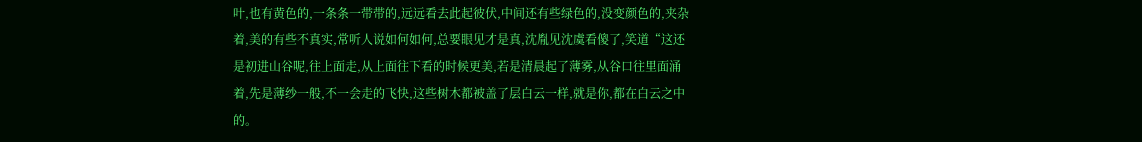叶,也有黄色的,一条条一带带的,远远看去此起彼伏,中间还有些绿色的,没变颜色的,夹杂着,美的有些不真实,常听人说如何如何,总要眼见才是真,沈胤见沈虞看傻了,笑道“这还是初进山谷呢,往上面走,从上面往下看的时候更美,若是清晨起了薄雾,从谷口往里面涌着,先是薄纱一般,不一会走的飞快,这些树木都被盖了层白云一样,就是你,都在白云之中的。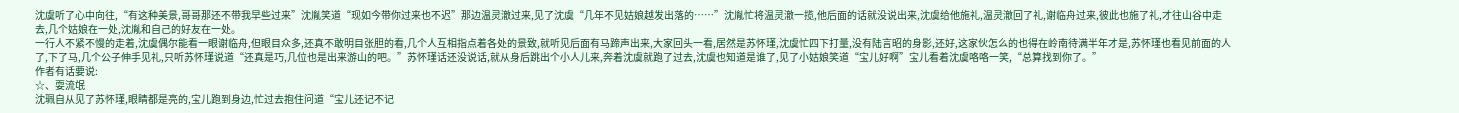沈虞听了心中向往,“有这种美景,哥哥那还不带我早些过来”沈胤笑道“现如今带你过来也不迟”那边温灵澈过来,见了沈虞“几年不见姑娘越发出落的……”沈胤忙将温灵澈一揽,他后面的话就没说出来,沈虞给他施礼,温灵澈回了礼,谢临舟过来,彼此也施了礼,才往山谷中走去,几个姑娘在一处,沈胤和自己的好友在一处。
一行人不紧不慢的走着,沈虞偶尔能看一眼谢临舟,但眼目众多,还真不敢明目张胆的看,几个人互相指点着各处的景致,就听见后面有马蹄声出来,大家回头一看,居然是苏怀瑾,沈虞忙四下打量,没有陆言昭的身影,还好,这家伙怎么的也得在岭南待满半年才是,苏怀瑾也看见前面的人了,下了马,几个公子伸手见礼,只听苏怀瑾说道“还真是巧,几位也是出来游山的吧。”苏怀瑾话还没说话,就从身后跳出个小人儿来,奔着沈虞就跑了过去,沈虞也知道是谁了,见了小姑娘笑道“宝儿好啊”宝儿看着沈虞咯咯一笑,“总算找到你了。”
作者有话要说:
☆、耍流氓
沈珮自从见了苏怀瑾,眼睛都是亮的,宝儿跑到身边,忙过去抱住问道“宝儿还记不记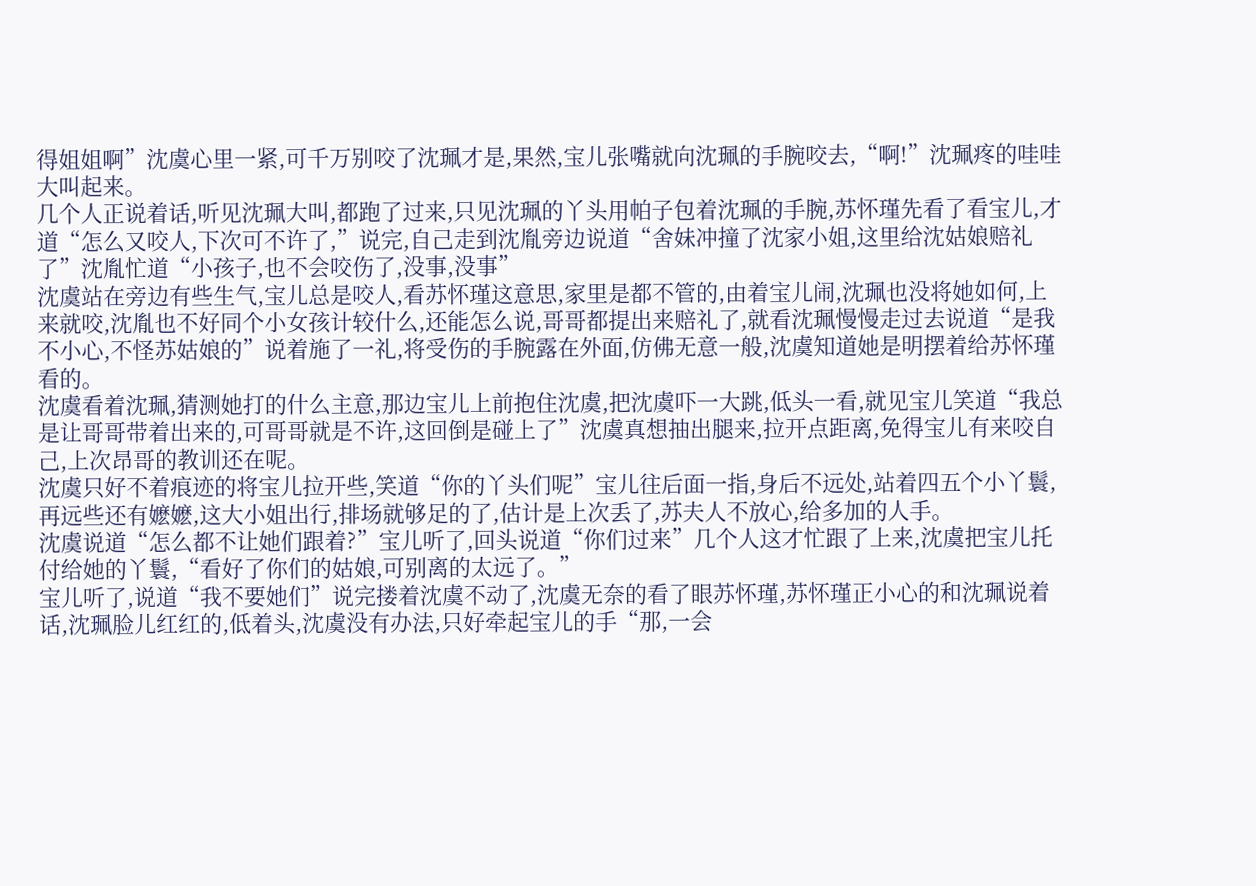得姐姐啊”沈虞心里一紧,可千万别咬了沈珮才是,果然,宝儿张嘴就向沈珮的手腕咬去,“啊!”沈珮疼的哇哇大叫起来。
几个人正说着话,听见沈珮大叫,都跑了过来,只见沈珮的丫头用帕子包着沈珮的手腕,苏怀瑾先看了看宝儿,才道“怎么又咬人,下次可不许了,”说完,自己走到沈胤旁边说道“舍妹冲撞了沈家小姐,这里给沈姑娘赔礼了”沈胤忙道“小孩子,也不会咬伤了,没事,没事”
沈虞站在旁边有些生气,宝儿总是咬人,看苏怀瑾这意思,家里是都不管的,由着宝儿闹,沈珮也没将她如何,上来就咬,沈胤也不好同个小女孩计较什么,还能怎么说,哥哥都提出来赔礼了,就看沈珮慢慢走过去说道“是我不小心,不怪苏姑娘的”说着施了一礼,将受伤的手腕露在外面,仿佛无意一般,沈虞知道她是明摆着给苏怀瑾看的。
沈虞看着沈珮,猜测她打的什么主意,那边宝儿上前抱住沈虞,把沈虞吓一大跳,低头一看,就见宝儿笑道“我总是让哥哥带着出来的,可哥哥就是不许,这回倒是碰上了”沈虞真想抽出腿来,拉开点距离,免得宝儿有来咬自己,上次昂哥的教训还在呢。
沈虞只好不着痕迹的将宝儿拉开些,笑道“你的丫头们呢”宝儿往后面一指,身后不远处,站着四五个小丫鬟,再远些还有嬷嬷,这大小姐出行,排场就够足的了,估计是上次丢了,苏夫人不放心,给多加的人手。
沈虞说道“怎么都不让她们跟着?”宝儿听了,回头说道“你们过来”几个人这才忙跟了上来,沈虞把宝儿托付给她的丫鬟,“看好了你们的姑娘,可别离的太远了。”
宝儿听了,说道“我不要她们”说完搂着沈虞不动了,沈虞无奈的看了眼苏怀瑾,苏怀瑾正小心的和沈珮说着话,沈珮脸儿红红的,低着头,沈虞没有办法,只好牵起宝儿的手“那,一会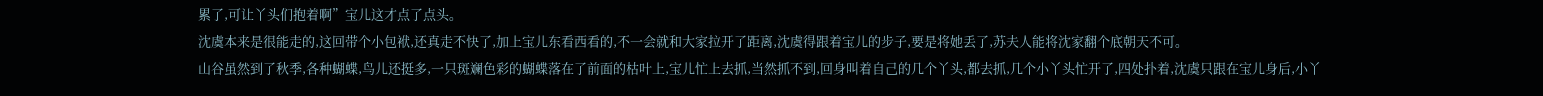累了,可让丫头们抱着啊”宝儿这才点了点头。
沈虞本来是很能走的,这回带个小包袱,还真走不快了,加上宝儿东看西看的,不一会就和大家拉开了距离,沈虞得跟着宝儿的步子,要是将她丢了,苏夫人能将沈家翻个底朝天不可。
山谷虽然到了秋季,各种蝴蝶,鸟儿还挺多,一只斑斓色彩的蝴蝶落在了前面的枯叶上,宝儿忙上去抓,当然抓不到,回身叫着自己的几个丫头,都去抓,几个小丫头忙开了,四处扑着,沈虞只跟在宝儿身后,小丫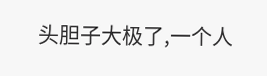头胆子大极了,一个人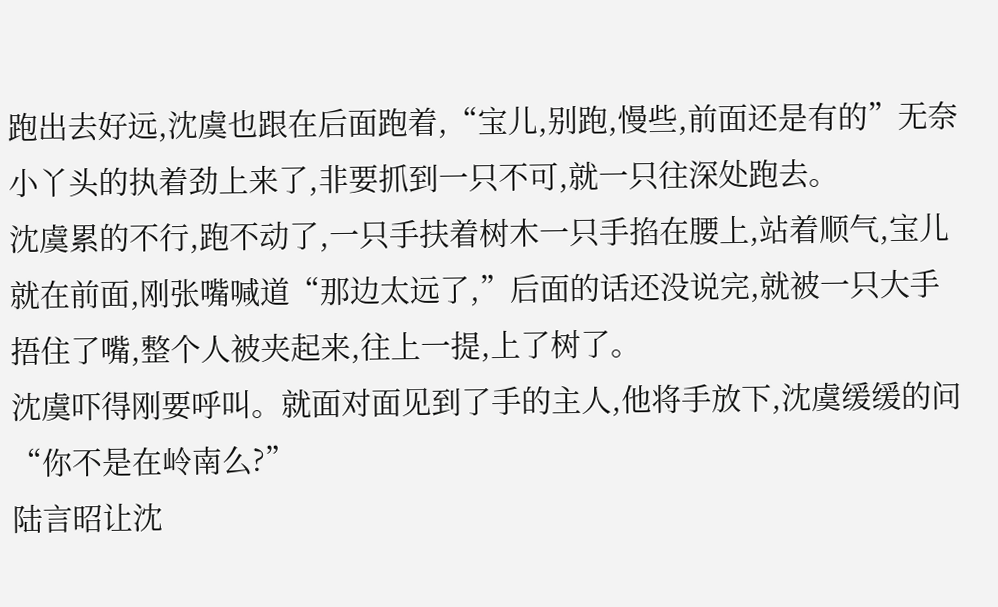跑出去好远,沈虞也跟在后面跑着,“宝儿,别跑,慢些,前面还是有的”无奈小丫头的执着劲上来了,非要抓到一只不可,就一只往深处跑去。
沈虞累的不行,跑不动了,一只手扶着树木一只手掐在腰上,站着顺气,宝儿就在前面,刚张嘴喊道“那边太远了,”后面的话还没说完,就被一只大手捂住了嘴,整个人被夹起来,往上一提,上了树了。
沈虞吓得刚要呼叫。就面对面见到了手的主人,他将手放下,沈虞缓缓的问“你不是在岭南么?”
陆言昭让沈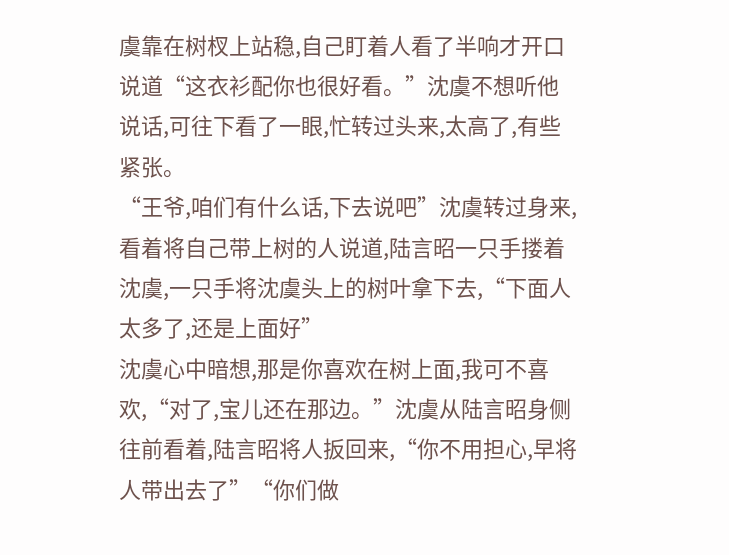虞靠在树杈上站稳,自己盯着人看了半响才开口说道“这衣衫配你也很好看。”沈虞不想听他说话,可往下看了一眼,忙转过头来,太高了,有些紧张。
“王爷,咱们有什么话,下去说吧”沈虞转过身来,看着将自己带上树的人说道,陆言昭一只手搂着沈虞,一只手将沈虞头上的树叶拿下去,“下面人太多了,还是上面好”
沈虞心中暗想,那是你喜欢在树上面,我可不喜欢,“对了,宝儿还在那边。”沈虞从陆言昭身侧往前看着,陆言昭将人扳回来,“你不用担心,早将人带出去了”“你们做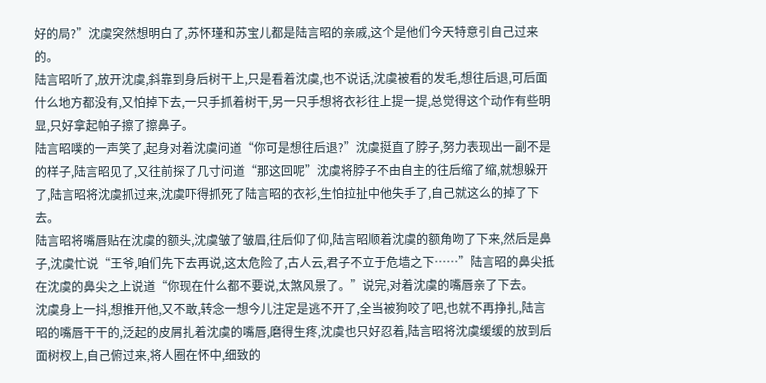好的局?”沈虞突然想明白了,苏怀瑾和苏宝儿都是陆言昭的亲戚,这个是他们今天特意引自己过来的。
陆言昭听了,放开沈虞,斜靠到身后树干上,只是看着沈虞,也不说话,沈虞被看的发毛,想往后退,可后面什么地方都没有,又怕掉下去,一只手抓着树干,另一只手想将衣衫往上提一提,总觉得这个动作有些明显,只好拿起帕子擦了擦鼻子。
陆言昭噗的一声笑了,起身对着沈虞问道“你可是想往后退?”沈虞挺直了脖子,努力表现出一副不是的样子,陆言昭见了,又往前探了几寸问道“那这回呢”沈虞将脖子不由自主的往后缩了缩,就想躲开了,陆言昭将沈虞抓过来,沈虞吓得抓死了陆言昭的衣衫,生怕拉扯中他失手了,自己就这么的掉了下去。
陆言昭将嘴唇贴在沈虞的额头,沈虞皱了皱眉,往后仰了仰,陆言昭顺着沈虞的额角吻了下来,然后是鼻子,沈虞忙说“王爷,咱们先下去再说,这太危险了,古人云,君子不立于危墙之下……”陆言昭的鼻尖抵在沈虞的鼻尖之上说道“你现在什么都不要说,太煞风景了。”说完,对着沈虞的嘴唇亲了下去。
沈虞身上一抖,想推开他,又不敢,转念一想今儿注定是逃不开了,全当被狗咬了吧,也就不再挣扎,陆言昭的嘴唇干干的,泛起的皮屑扎着沈虞的嘴唇,磨得生疼,沈虞也只好忍着,陆言昭将沈虞缓缓的放到后面树杈上,自己俯过来,将人圈在怀中,细致的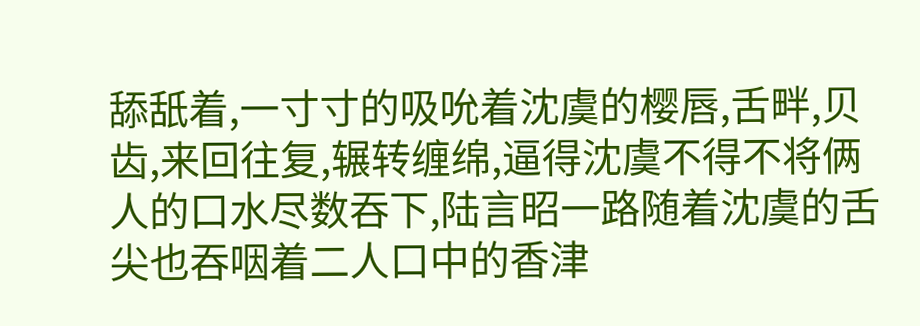舔舐着,一寸寸的吸吮着沈虞的樱唇,舌畔,贝齿,来回往复,辗转缠绵,逼得沈虞不得不将俩人的口水尽数吞下,陆言昭一路随着沈虞的舌尖也吞咽着二人口中的香津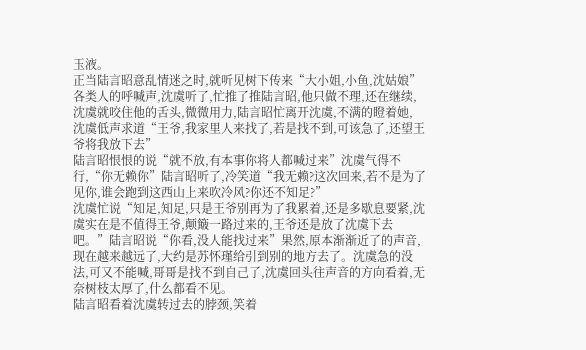玉液。
正当陆言昭意乱情迷之时,就听见树下传来“大小姐,小鱼,沈姑娘”各类人的呼喊声,沈虞听了,忙推了推陆言昭,他只做不理,还在继续,沈虞就咬住他的舌头,微微用力,陆言昭忙离开沈虞,不满的瞪着她,
沈虞低声求道“王爷,我家里人来找了,若是找不到,可该急了,还望王爷将我放下去”
陆言昭恨恨的说“就不放,有本事你将人都喊过来”沈虞气得不行,“你无赖你”陆言昭听了,冷笑道“我无赖?这次回来,若不是为了见你,谁会跑到这西山上来吹冷风?你还不知足?”
沈虞忙说“知足,知足,只是王爷别再为了我累着,还是多歇息要紧,沈虞实在是不值得王爷,颠簸一路过来的,王爷还是放了沈虞下去吧。”陆言昭说“你看,没人能找过来”果然,原本渐渐近了的声音,现在越来越远了,大约是苏怀瑾给引到别的地方去了。沈虞急的没法,可又不能喊,哥哥是找不到自己了,沈虞回头往声音的方向看着,无奈树枝太厚了,什么都看不见。
陆言昭看着沈虞转过去的脖颈,笑着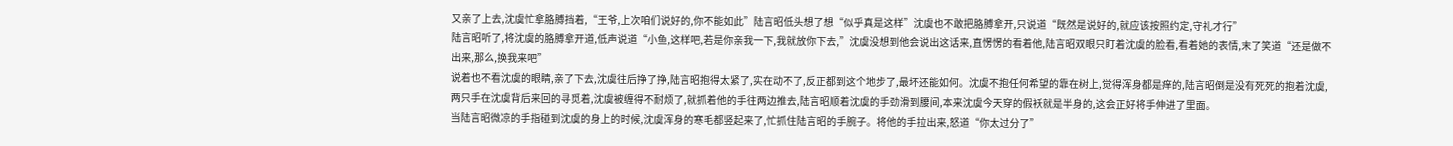又亲了上去,沈虞忙拿胳膊挡着,“王爷,上次咱们说好的,你不能如此”陆言昭低头想了想“似乎真是这样”沈虞也不敢把胳膊拿开,只说道“既然是说好的,就应该按照约定,守礼才行”
陆言昭听了,将沈虞的胳膊拿开道,低声说道“小鱼,这样吧,若是你亲我一下,我就放你下去,”沈虞没想到他会说出这话来,直愣愣的看着他,陆言昭双眼只盯着沈虞的脸看,看着她的表情,末了笑道“还是做不出来,那么,换我来吧”
说着也不看沈虞的眼睛,亲了下去,沈虞往后挣了挣,陆言昭抱得太紧了,实在动不了,反正都到这个地步了,最坏还能如何。沈虞不抱任何希望的靠在树上,觉得浑身都是痒的,陆言昭倒是没有死死的抱着沈虞,两只手在沈虞背后来回的寻觅着,沈虞被缠得不耐烦了,就抓着他的手往两边推去,陆言昭顺着沈虞的手劲滑到腰间,本来沈虞今天穿的假袄就是半身的,这会正好将手伸进了里面。
当陆言昭微凉的手指碰到沈虞的身上的时候,沈虞浑身的寒毛都竖起来了,忙抓住陆言昭的手腕子。将他的手拉出来,怒道“你太过分了”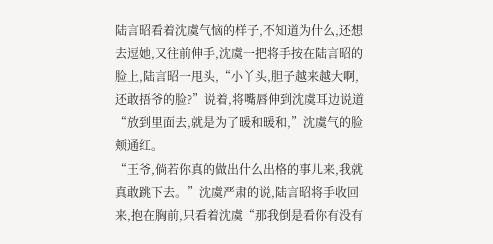陆言昭看着沈虞气恼的样子,不知道为什么,还想去逗她,又往前伸手,沈虞一把将手按在陆言昭的脸上,陆言昭一甩头,“小丫头,胆子越来越大啊,还敢捂爷的脸?”说着,将嘴唇伸到沈虞耳边说道“放到里面去,就是为了暖和暖和,”沈虞气的脸颊通红。
“王爷,倘若你真的做出什么出格的事儿来,我就真敢跳下去。”沈虞严肃的说,陆言昭将手收回来,抱在胸前,只看着沈虞“那我倒是看你有没有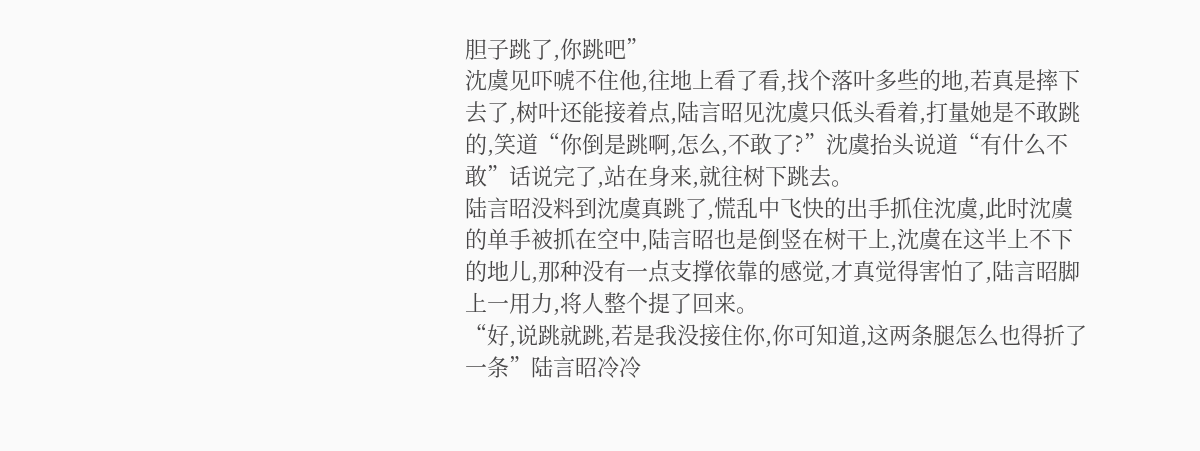胆子跳了,你跳吧”
沈虞见吓唬不住他,往地上看了看,找个落叶多些的地,若真是摔下去了,树叶还能接着点,陆言昭见沈虞只低头看着,打量她是不敢跳的,笑道“你倒是跳啊,怎么,不敢了?”沈虞抬头说道“有什么不敢”话说完了,站在身来,就往树下跳去。
陆言昭没料到沈虞真跳了,慌乱中飞快的出手抓住沈虞,此时沈虞的单手被抓在空中,陆言昭也是倒竖在树干上,沈虞在这半上不下的地儿,那种没有一点支撑依靠的感觉,才真觉得害怕了,陆言昭脚上一用力,将人整个提了回来。
“好,说跳就跳,若是我没接住你,你可知道,这两条腿怎么也得折了一条”陆言昭冷冷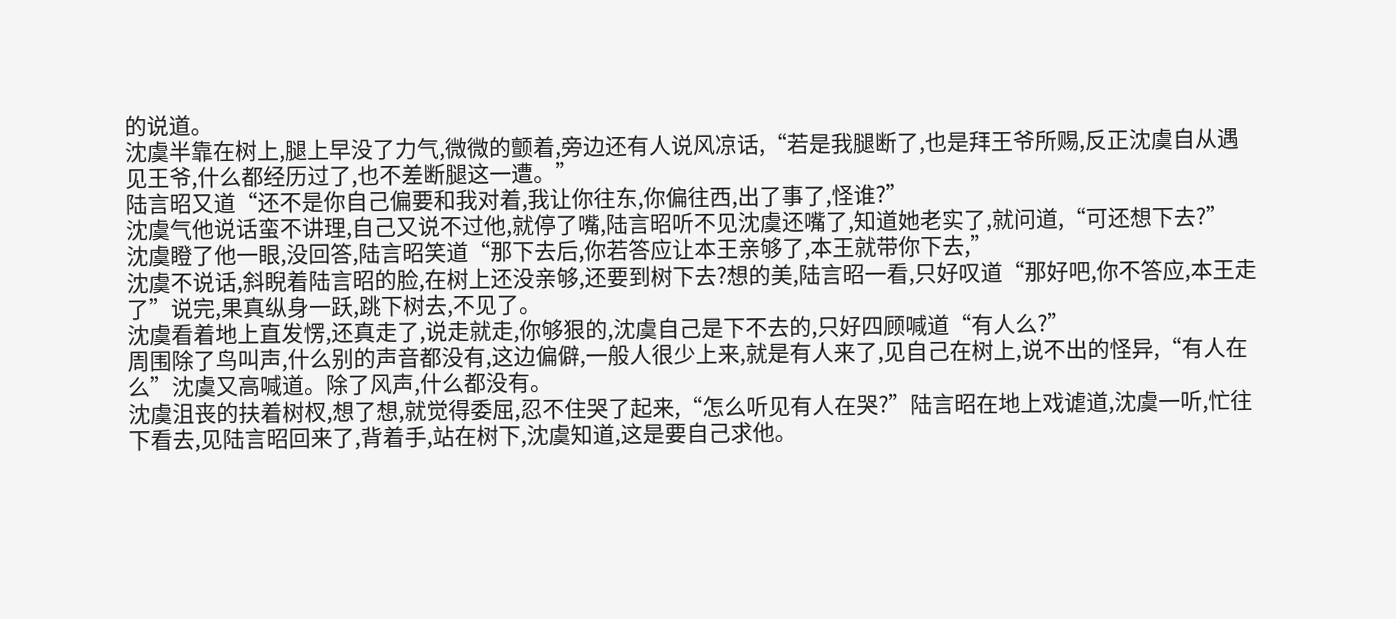的说道。
沈虞半靠在树上,腿上早没了力气,微微的颤着,旁边还有人说风凉话,“若是我腿断了,也是拜王爷所赐,反正沈虞自从遇见王爷,什么都经历过了,也不差断腿这一遭。”
陆言昭又道“还不是你自己偏要和我对着,我让你往东,你偏往西,出了事了,怪谁?”
沈虞气他说话蛮不讲理,自己又说不过他,就停了嘴,陆言昭听不见沈虞还嘴了,知道她老实了,就问道,“可还想下去?”
沈虞瞪了他一眼,没回答,陆言昭笑道“那下去后,你若答应让本王亲够了,本王就带你下去,”
沈虞不说话,斜睨着陆言昭的脸,在树上还没亲够,还要到树下去?想的美,陆言昭一看,只好叹道“那好吧,你不答应,本王走了”说完,果真纵身一跃,跳下树去,不见了。
沈虞看着地上直发愣,还真走了,说走就走,你够狠的,沈虞自己是下不去的,只好四顾喊道“有人么?”
周围除了鸟叫声,什么别的声音都没有,这边偏僻,一般人很少上来,就是有人来了,见自己在树上,说不出的怪异,“有人在么”沈虞又高喊道。除了风声,什么都没有。
沈虞沮丧的扶着树杈,想了想,就觉得委屈,忍不住哭了起来,“怎么听见有人在哭?”陆言昭在地上戏谑道,沈虞一听,忙往下看去,见陆言昭回来了,背着手,站在树下,沈虞知道,这是要自己求他。